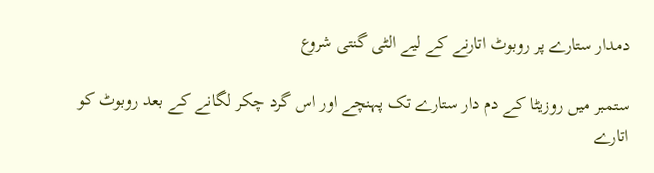دمدار ستارے پر روبوٹ اتارنے کے لیے الٹی گنتی شروع

ستمبر میں روزیٹا کے دم دار ستارے تک پہنچے اور اس گرد چکر لگانے کے بعد روبوٹ کو اتارے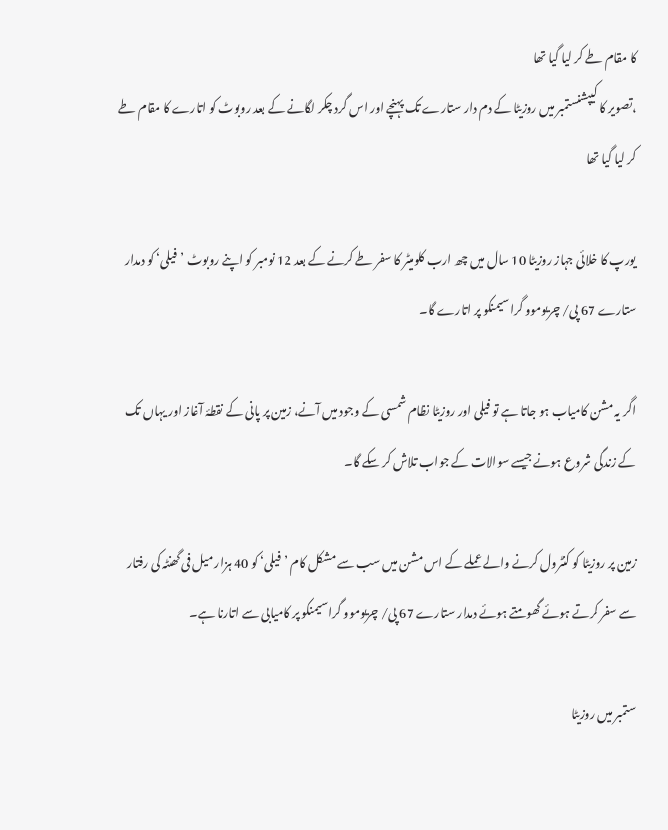کا مقام طے کر لیا گیا تھا
،تصویر کا کیپشنستمبر میں روزیٹا کے دم دار ستارے تک پہنچے اور اس گرد چکر لگانے کے بعد روبوٹ کو اتارے کا مقام طے کر لیا گیا تھا

یورپ کا خلائی جہاز روزیٹا 10 سال میں چھ ارب کلومیٹر کا سفر طے کرنے کے بعد 12 نومبر کو اپنے روبوٹ ’فیلی‘ کو دمدار ستارے 67 پی/ چریوموو گراسیمنکو پر اتارے گا۔

اگر یہ مشن کامیاب ہو جاتا ہے تو فیلی اور روزیٹا نظام شمسی کے وجود میں آنے، زمین پر پانی کے نقطۂ آغاز اور یہاں تک کے زندگی شروع ہونے جیسے سوالات کے جواب تلاش کر سکے گا۔

زمین پر روزیٹا کو کنٹرول کرنے والے عملے کے اس مشن میں سب سے مشکل کام ’فیلی‘ کو 40 ہزار میل فی گھنٹہ کی رفتار سے سفر کرتے ہوئے گھومتے ہوئے دمدار ستارے 67 پی/ چریوموو گراسیمنکو پر کامیابی سے اتارنا ہے۔

ستمبر میں روزیٹا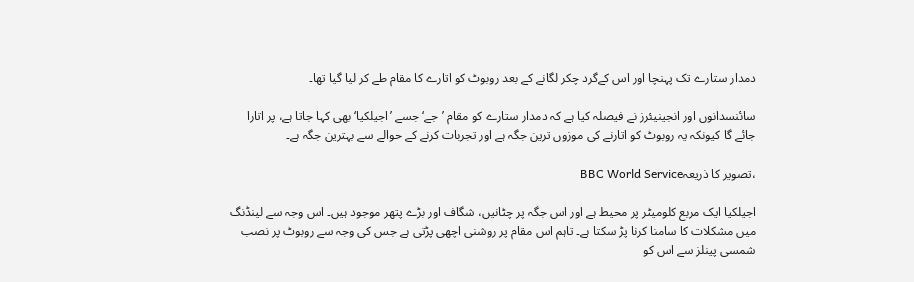دمدار ستارے تک پہنچا اور اس کےگرد چکر لگانے کے بعد روبوٹ کو اتارے کا مقام طے کر لیا گیا تھا۔

سائنسدانوں اور انجینیئرز نے فیصلہ کیا ہے کہ دمدار ستارے کو مقام ’جے‘ جسے ’اجیلکیا‘ بھی کہا جاتا ہے، پر اتارا جائے گا کیونکہ یہ روبوٹ کو اتارنے کی موزوں ترین جگہ ہے اور تجربات کرنے کے حوالے سے بہترین جگہ ہے۔

،تصویر کا ذریعہBBC World Service

اجیلکیا ایک مربع کلومیٹر پر محیط ہے اور اس جگہ پر چٹانیں، شگاف اور بڑے پتھر موجود ہیں۔ اس وجہ سے لینڈنگ میں مشکلات کا سامنا کرنا پڑ سکتا ہے۔ تاہم اس مقام پر روشنی اچھی پڑتی ہے جس کی وجہ سے روبوٹ پر نصب شمسی پینلز سے اس کو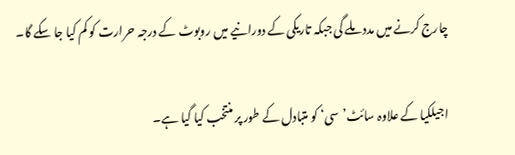چارج کرنے میں مدد ملے گی جبکہ تاریکی کے دورانیے میں روبوٹ کے درجہ حرارت کو کم کیا جا سکے گا۔

اجیلکیا کے علاوہ سائٹ’سی‘ کو متبادل کے طور پر منتخب کیا گیا ہے۔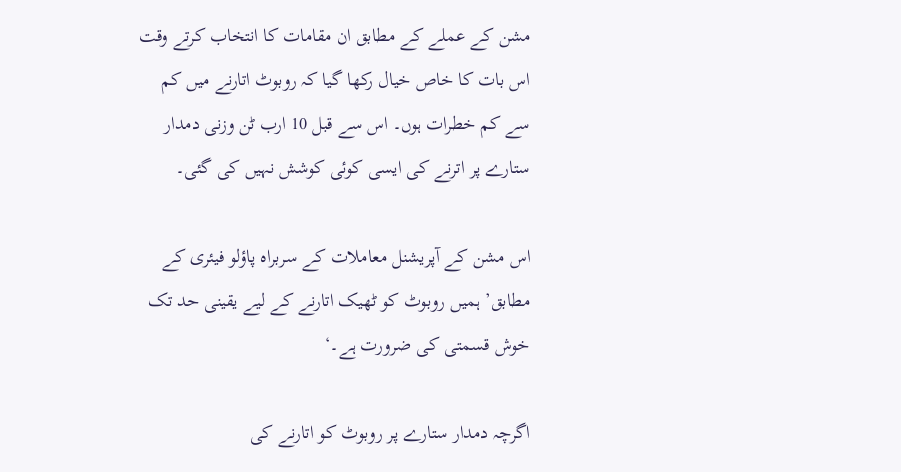مشن کے عملے کے مطابق ان مقامات کا انتخاب کرتے وقت اس بات کا خاص خیال رکھا گیا کہ روبوٹ اتارنے میں کم سے کم خطرات ہوں۔ اس سے قبل 10 ارب ٹن وزنی دمدار ستارے پر اترنے کی ایسی کوئی کوشش نہیں کی گئی۔

اس مشن کے آپریشنل معاملات کے سربراہ پاؤلو فیئری کے مطابق’ ہمیں روبوٹ کو ٹھیک اتارنے کے لیے یقینی حد تک خوش قسمتی کی ضرورت ہے۔‘

اگرچہ دمدار ستارے پر روبوٹ کو اتارنے کی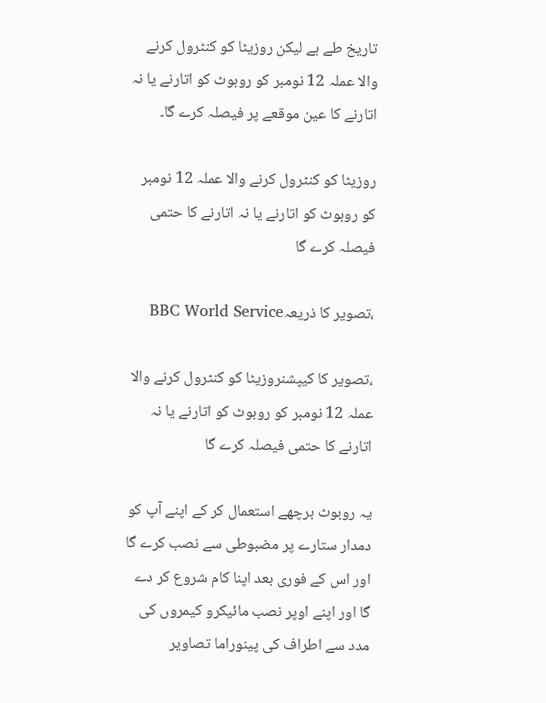تاریخ طے ہے لیکن روزیٹا کو کنٹرول کرنے والا عملہ 12 نومبر کو روبوٹ کو اتارنے یا نہ اتارنے کا عین موقعے پر فیصلہ کرے گا۔

روزیٹا کو کنٹرول کرنے والا عملہ 12 نومبر کو روبوٹ کو اتارنے یا نہ اتارنے کا حتمی فیصلہ کرے گا

،تصویر کا ذریعہBBC World Service

،تصویر کا کیپشنروزیٹا کو کنٹرول کرنے والا عملہ 12 نومبر کو روبوٹ کو اتارنے یا نہ اتارنے کا حتمی فیصلہ کرے گا

یہ روبوٹ برچھے استعمال کر کے اپنے آپ کو دمدار ستارے پر مضبوطی سے نصب کرے گا اور اس کے فوری بعد اپنا کام شروع کر دے گا اور اپنے اوپر نصب مائیکرو کیمروں کی مدد سے اطراف کی پینوراما تصاویر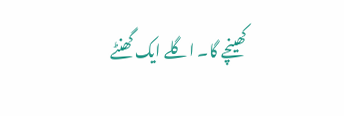کھینچے گا۔ اگلے ایک گھنٹے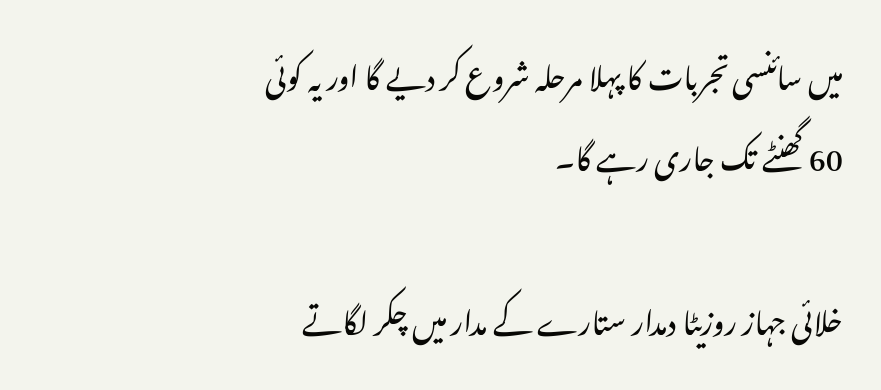میں سائنسی تجربات کا پہلا مرحلہ شروع کر دیے گا اور یہ کوئی 60 گھنٹے تک جاری رہے گا۔

خلائی جہاز روزیٹا دمدار ستارے کے مدار میں چکر لگاتے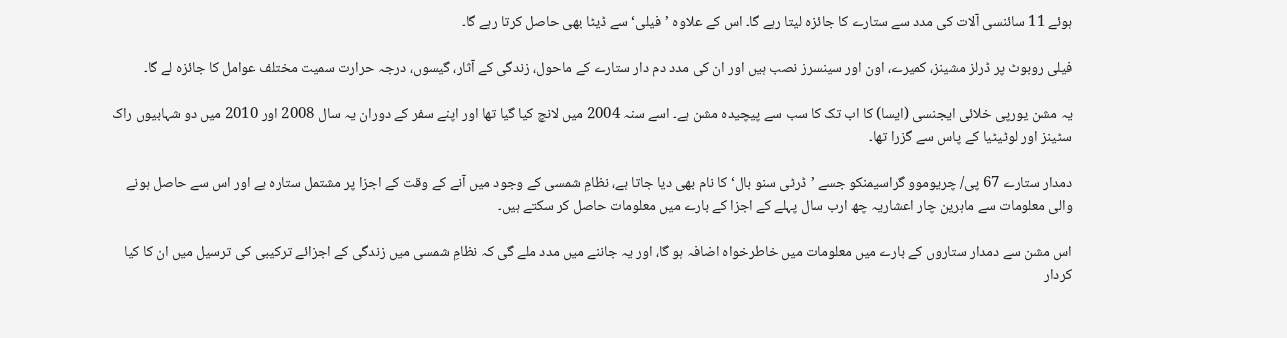ہوئے 11 سائنسی آلات کی مدد سے ستارے کا جائزہ لیتا رہے گا۔ اس کے علاوہ ’فیلی‘ سے ڈیٹا بھی حاصل کرتا رہے گا۔

فیلی روبوٹ پر ڈرلز مشینز، کمیرے، اون اور سینسرز نصب ہیں اور ان کی مدد دم دار ستارے کے ماحول، زندگی کے آثار، گیسوں، درجہ حرارت سمیت مختلف عوامل کا جائزہ لے گا۔

یہ مشن یورپی خلائی ایجنسی (ایسا) کا اب تک کا سب سے پیچیدہ مشن ہے۔ اسے سنہ 2004 میں لانچ کیا گیا تھا اور اپنے سفر کے دوران یہ سال 2008 اور 2010 میں دو شہابیوں راک سٹینز اور لوٹیٹیا کے پاس سے گزرا تھا۔

دمدار ستارے 67 پی/ چریوموو گراسیمنکو جسے ’ڈرٹی سنو بال‘ کا نام بھی دیا جاتا ہے، نظامِ شمسی کے وجود میں آنے کے وقت کے اجزا پر مشتمل ستارہ ہے اور اس سے حاصل ہونے والی معلومات سے ماہرین چار اعشاریہ چھ ارب سال پہلے کے اجزا کے بارے میں معلومات حاصل کر سکتے ہیں۔

اس مشن سے دمدار ستاروں کے بارے میں معلومات میں خاطرخواہ اضافہ ہو گا، اور یہ جاننے میں مدد ملے گی کہ نظامِ شمسی میں زندگی کے اجزائے ترکیبی کی ترسیل میں ان کا کیا کردار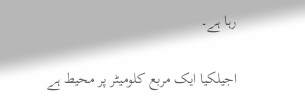رہا ہے۔

اجیلکیا ایک مربع کلومیٹر پر محیط ہے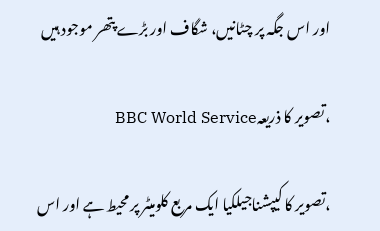اور اس جگہ پر چٹانیں، شگاف اور بڑے پتھر موجود ہیں

،تصویر کا ذریعہBBC World Service

،تصویر کا کیپشناجیلکیا ایک مربع کلومیٹر پر محیط ہے اور اس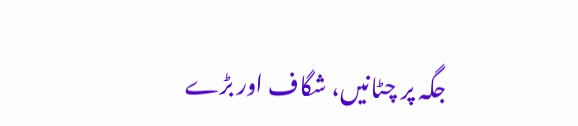جگہ پر چٹانیں، شگاف اور بڑے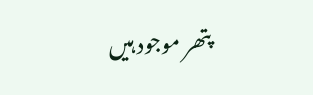پتھر موجود ہیں